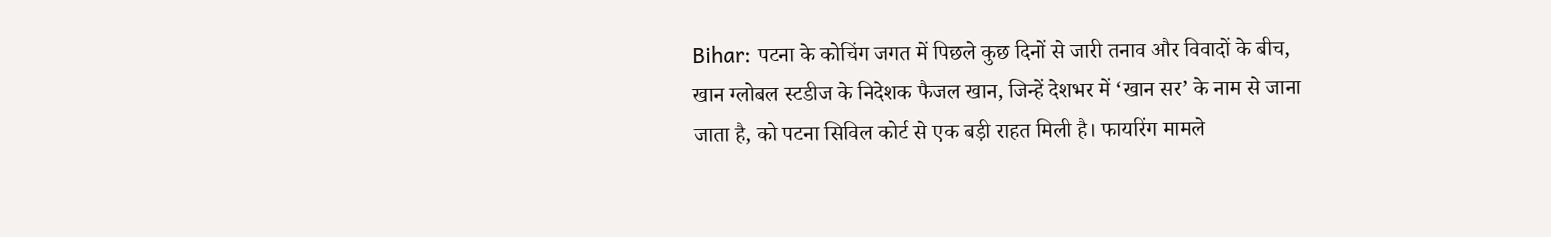Bihar: पटना के कोचिंग जगत में पिछले कुछ दिनों से जारी तनाव और विवादों के बीच, खान ग्लोबल स्टडीज के निदेशक फैजल खान, जिन्हें देशभर में ‘खान सर’ के नाम से जाना जाता है, को पटना सिविल कोर्ट से एक बड़ी राहत मिली है। फायरिंग मामले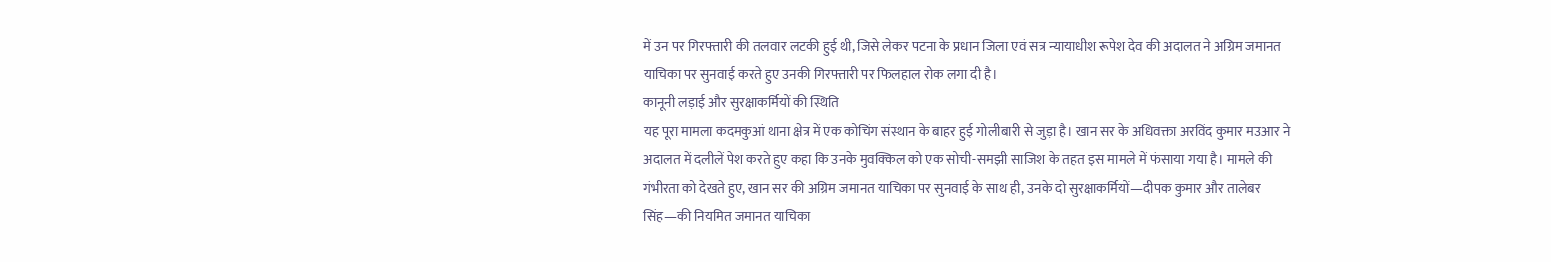में उन पर गिरफ्तारी की तलवार लटकी हुई थी, जिसे लेकर पटना के प्रधान जिला एवं सत्र न्यायाधीश रूपेश देव की अदालत ने अग्रिम जमानत याचिका पर सुनवाई करते हुए उनकी गिरफ्तारी पर फिलहाल रोक लगा दी है।
कानूनी लड़ाई और सुरक्षाकर्मियों की स्थिति
यह पूरा मामला कदमकुआं थाना क्षेत्र में एक कोचिंग संस्थान के बाहर हुई गोलीबारी से जुड़ा है। खान सर के अधिवक्ता अरविंद कुमार मउआर ने अदालत में दलीलें पेश करते हुए कहा कि उनके मुवक्किल को एक सोची-समझी साजिश के तहत इस मामले में फंसाया गया है। मामले की गंभीरता को देखते हुए, खान सर की अग्रिम जमानत याचिका पर सुनवाई के साथ ही, उनके दो सुरक्षाकर्मियों—दीपक कुमार और तालेबर सिंह—की नियमित जमानत याचिका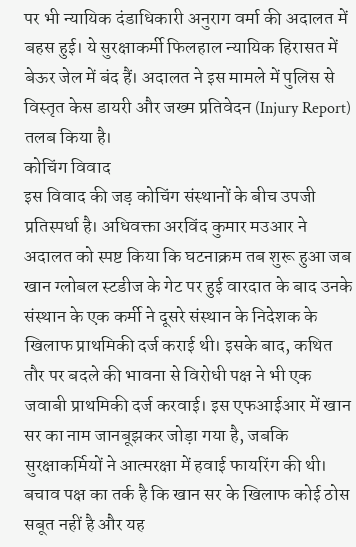पर भी न्यायिक दंडाधिकारी अनुराग वर्मा की अदालत में बहस हुई। ये सुरक्षाकर्मी फिलहाल न्यायिक हिरासत में बेऊर जेल में बंद हैं। अदालत ने इस मामले में पुलिस से विस्तृत केस डायरी और जख्म प्रतिवेदन (Injury Report) तलब किया है।
कोचिंग विवाद
इस विवाद की जड़ कोचिंग संस्थानों के बीच उपजी प्रतिस्पर्धा है। अधिवक्ता अरविंद कुमार मउआर ने अदालत को स्पष्ट किया कि घटनाक्रम तब शुरू हुआ जब खान ग्लोबल स्टडीज के गेट पर हुई वारदात के बाद उनके संस्थान के एक कर्मी ने दूसरे संस्थान के निदेशक के खिलाफ प्राथमिकी दर्ज कराई थी। इसके बाद, कथित तौर पर बदले की भावना से विरोधी पक्ष ने भी एक जवाबी प्राथमिकी दर्ज करवाई। इस एफआईआर में खान सर का नाम जानबूझकर जोड़ा गया है, जबकि सुरक्षाकर्मियों ने आत्मरक्षा में हवाई फायरिंग की थी। बचाव पक्ष का तर्क है कि खान सर के खिलाफ कोई ठोस सबूत नहीं है और यह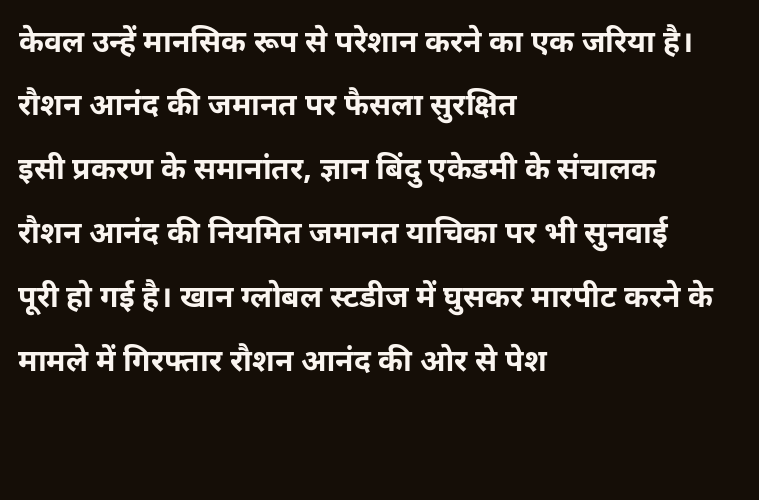केवल उन्हें मानसिक रूप से परेशान करने का एक जरिया है।
रौशन आनंद की जमानत पर फैसला सुरक्षित
इसी प्रकरण के समानांतर, ज्ञान बिंदु एकेडमी के संचालक रौशन आनंद की नियमित जमानत याचिका पर भी सुनवाई पूरी हो गई है। खान ग्लोबल स्टडीज में घुसकर मारपीट करने के मामले में गिरफ्तार रौशन आनंद की ओर से पेश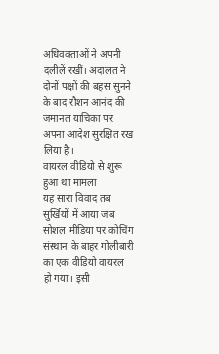अधिवक्ताओं ने अपनी दलीलें रखीं। अदालत ने दोनों पक्षों की बहस सुनने के बाद रौशन आनंद की जमानत याचिका पर अपना आदेश सुरक्षित रख लिया है।
वायरल वीडियो से शुरू हुआ था मामला
यह सारा विवाद तब सुर्खियों में आया जब सोशल मीडिया पर कोचिंग संस्थान के बाहर गोलीबारी का एक वीडियो वायरल हो गया। इसी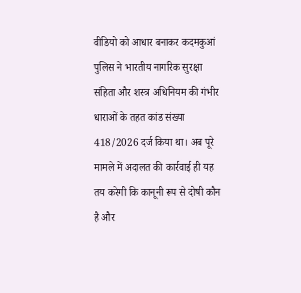वीडियो को आधार बनाकर कदमकुआं पुलिस ने भारतीय नागरिक सुरक्षा संहिता और शस्त्र अधिनियम की गंभीर धाराओं के तहत कांड संख्या 418/2026 दर्ज किया था। अब पूरे मामले में अदालत की कार्रवाई ही यह तय करेगी कि कानूनी रूप से दोषी कौन है और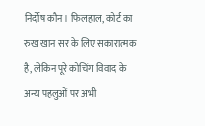निर्दोष कौन। फिलहाल, कोर्ट का रुख खान सर के लिए सकारात्मक है, लेकिन पूरे कोचिंग विवाद के अन्य पहलुओं पर अभी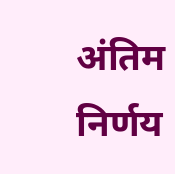अंतिम निर्णय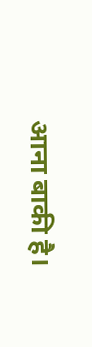आना बाकी है।